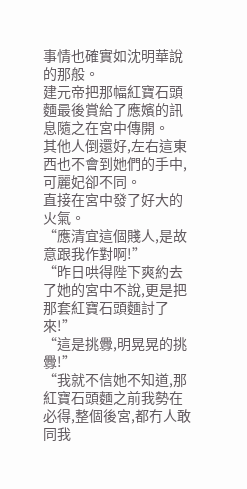事情也確實如沈明華說的那般。
建元帝把那幅紅寶石頭麵最後賞給了應嬪的訊息隨之在宮中傳開。
其他人倒還好,左右這東西也不會到她們的手中,可麗妃卻不同。
直接在宮中發了好大的火氣。
“應清宜這個賤人,是故意跟我作對啊!”
“昨日哄得陛下爽約去了她的宮中不說,更是把那套紅寶石頭麵討了來!”
“這是挑釁,明晃晃的挑釁!”
“我就不信她不知道,那紅寶石頭麵之前我勢在必得,整個後宮,都冇人敢同我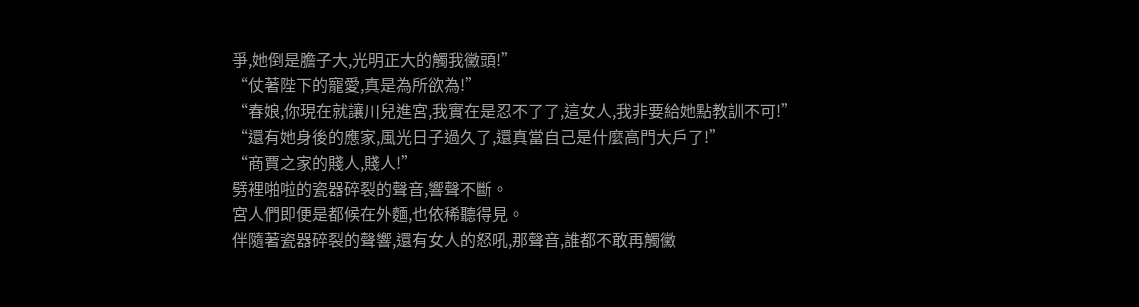爭,她倒是膽子大,光明正大的觸我黴頭!”
“仗著陛下的寵愛,真是為所欲為!”
“春娘,你現在就讓川兒進宮,我實在是忍不了了,這女人,我非要給她點教訓不可!”
“還有她身後的應家,風光日子過久了,還真當自己是什麼高門大戶了!”
“商賈之家的賤人,賤人!”
劈裡啪啦的瓷器碎裂的聲音,響聲不斷。
宮人們即便是都候在外麵,也依稀聽得見。
伴隨著瓷器碎裂的聲響,還有女人的怒吼,那聲音,誰都不敢再觸黴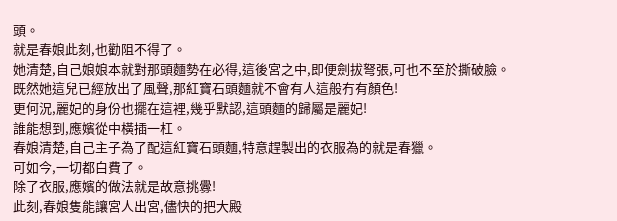頭。
就是春娘此刻,也勸阻不得了。
她清楚,自己娘娘本就對那頭麵勢在必得,這後宮之中,即便劍拔弩張,可也不至於撕破臉。
既然她這兒已經放出了風聲,那紅寶石頭麵就不會有人這般冇有顏色!
更何況,麗妃的身份也擺在這裡,幾乎默認,這頭麵的歸屬是麗妃!
誰能想到,應嬪從中橫插一杠。
春娘清楚,自己主子為了配這紅寶石頭麵,特意趕製出的衣服為的就是春獵。
可如今,一切都白費了。
除了衣服,應嬪的做法就是故意挑釁!
此刻,春娘隻能讓宮人出宮,儘快的把大殿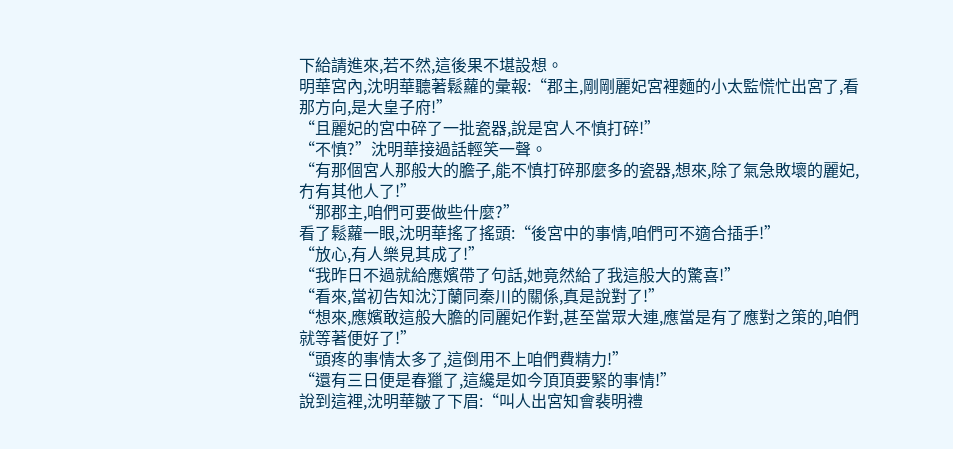下給請進來,若不然,這後果不堪設想。
明華宮內,沈明華聽著鬆蘿的彙報:“郡主,剛剛麗妃宮裡麵的小太監慌忙出宮了,看那方向,是大皇子府!”
“且麗妃的宮中碎了一批瓷器,說是宮人不慎打碎!”
“不慎?”沈明華接過話輕笑一聲。
“有那個宮人那般大的膽子,能不慎打碎那麼多的瓷器,想來,除了氣急敗壞的麗妃,冇有其他人了!”
“那郡主,咱們可要做些什麼?”
看了鬆蘿一眼,沈明華搖了搖頭:“後宮中的事情,咱們可不適合插手!”
“放心,有人樂見其成了!”
“我昨日不過就給應嬪帶了句話,她竟然給了我這般大的驚喜!”
“看來,當初告知沈汀蘭同秦川的關係,真是說對了!”
“想來,應嬪敢這般大膽的同麗妃作對,甚至當眾大連,應當是有了應對之策的,咱們就等著便好了!”
“頭疼的事情太多了,這倒用不上咱們費精力!”
“還有三日便是春獵了,這纔是如今頂頂要緊的事情!”
說到這裡,沈明華皺了下眉:“叫人出宮知會裴明禮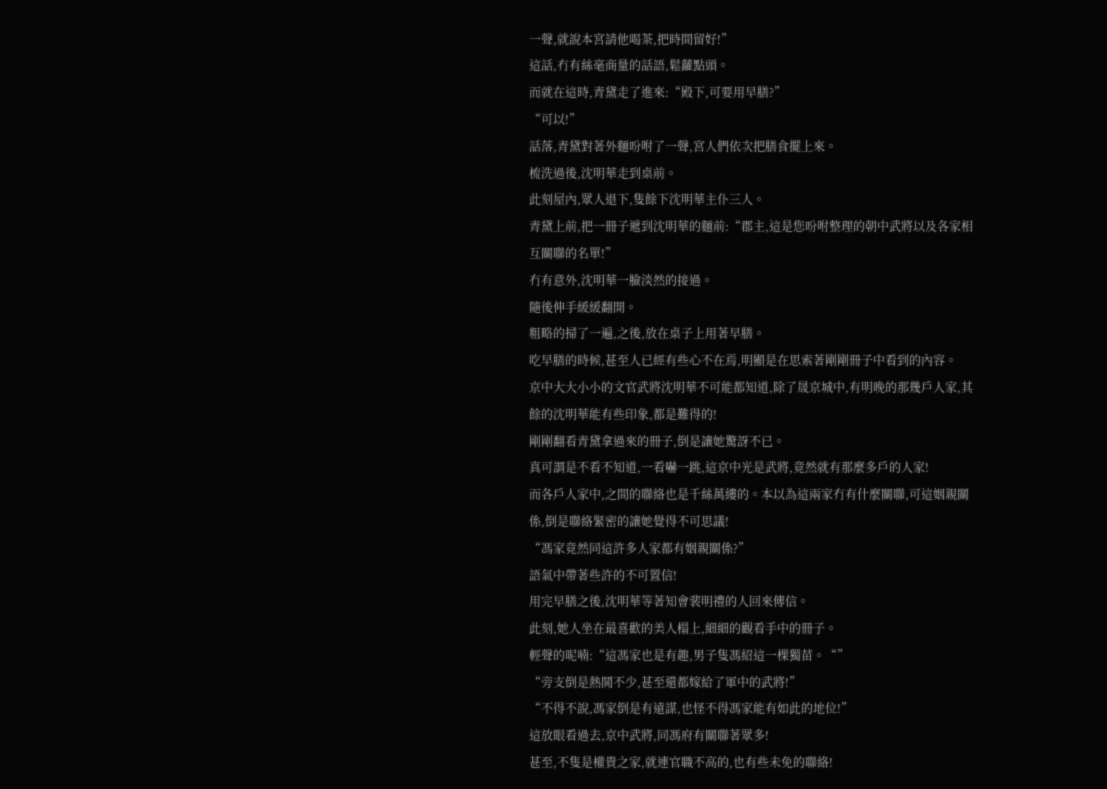一聲,就說本宮請他喝茶,把時間留好!”
這話,冇有絲毫商量的話語,鬆蘿點頭。
而就在這時,青黛走了進來:“殿下,可要用早膳?”
“可以!”
話落,青黛對著外麵吩咐了一聲,宮人們依次把膳食擺上來。
梳洗過後,沈明華走到桌前。
此刻屋內,眾人退下,隻餘下沈明華主仆三人。
青黛上前,把一冊子遞到沈明華的麵前:“郡主,這是您吩咐整理的朝中武將以及各家相互關聯的名單!”
冇有意外,沈明華一臉淡然的接過。
隨後伸手緩緩翻開。
粗略的掃了一遍,之後,放在桌子上用著早膳。
吃早膳的時候,甚至人已經有些心不在焉,明顯是在思索著剛剛冊子中看到的內容。
京中大大小小的文官武將沈明華不可能都知道,除了晟京城中,有明晚的那幾戶人家,其餘的沈明華能有些印象,都是難得的!
剛剛翻看青黛拿過來的冊子,倒是讓她驚訝不已。
真可謂是不看不知道,一看嚇一跳,這京中光是武將,竟然就有那麼多戶的人家!
而各戶人家中,之間的聯絡也是千絲萬縷的。本以為這兩家冇有什麼關聯,可這姻親關係,倒是聯絡緊密的讓她覺得不可思議!
“馮家竟然同這許多人家都有姻親關係?”
語氣中帶著些許的不可置信!
用完早膳之後,沈明華等著知會裴明禮的人回來傳信。
此刻,她人坐在最喜歡的美人榻上,細細的觀看手中的冊子。
輕聲的呢喃:“這馮家也是有趣,男子隻馮紹這一棵獨苗。“”
“旁支倒是熱鬨不少,甚至還都嫁給了軍中的武將!”
“不得不說,馮家倒是有遠謀,也怪不得馮家能有如此的地位!”
這放眼看過去,京中武將,同馮府有關聯著眾多!
甚至,不隻是權貴之家,就連官職不高的,也有些未免的聯絡!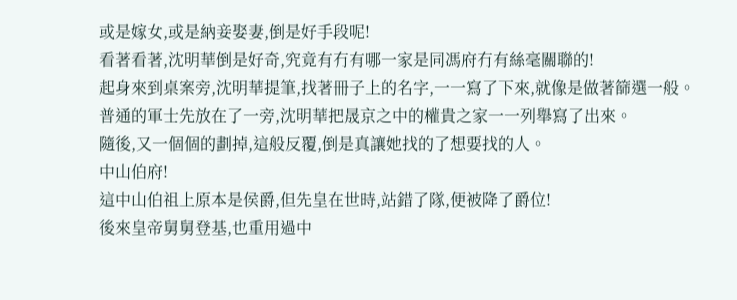或是嫁女,或是納妾娶妻,倒是好手段呢!
看著看著,沈明華倒是好奇,究竟有冇有哪一家是同馮府冇有絲毫關聯的!
起身來到桌案旁,沈明華提筆,找著冊子上的名字,一一寫了下來,就像是做著篩選一般。
普通的軍士先放在了一旁,沈明華把晟京之中的權貴之家一一列舉寫了出來。
隨後,又一個個的劃掉,這般反覆,倒是真讓她找的了想要找的人。
中山伯府!
這中山伯祖上原本是侯爵,但先皇在世時,站錯了隊,便被降了爵位!
後來皇帝舅舅登基,也重用過中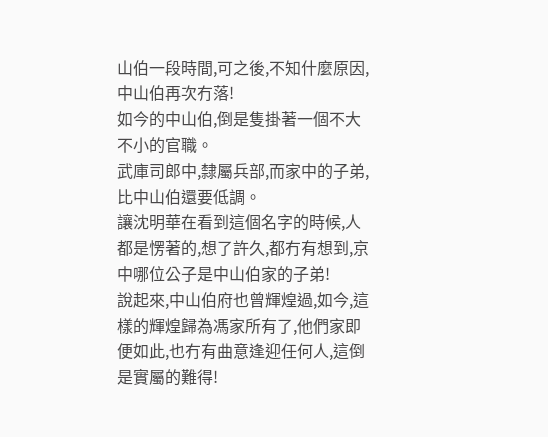山伯一段時間,可之後,不知什麼原因,中山伯再次冇落!
如今的中山伯,倒是隻掛著一個不大不小的官職。
武庫司郎中,隸屬兵部,而家中的子弟,比中山伯還要低調。
讓沈明華在看到這個名字的時候,人都是愣著的,想了許久,都冇有想到,京中哪位公子是中山伯家的子弟!
說起來,中山伯府也曾輝煌過,如今,這樣的輝煌歸為馮家所有了,他們家即便如此,也冇有曲意逢迎任何人,這倒是實屬的難得!